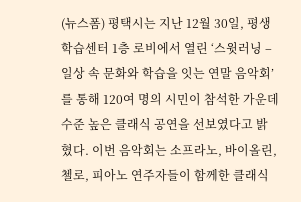(뉴스폼) 평택시는 지난 12월 30일, 평생학습센터 1층 로비에서 열린 ‘스윗러닝 – 일상 속 문화와 학습을 잇는 연말 음악회’를 통해 120여 명의 시민이 참석한 가운데 수준 높은 클래식 공연을 선보였다고 밝혔다. 이번 음악회는 소프라노, 바이올린, 첼로, 피아노 연주자들이 함께한 클래식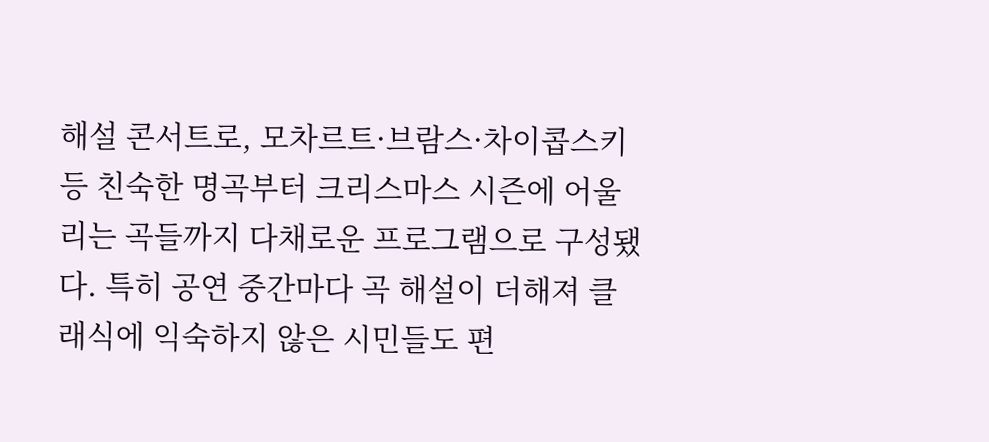해설 콘서트로, 모차르트·브람스·차이콥스키 등 친숙한 명곡부터 크리스마스 시즌에 어울리는 곡들까지 다채로운 프로그램으로 구성됐다. 특히 공연 중간마다 곡 해설이 더해져 클래식에 익숙하지 않은 시민들도 편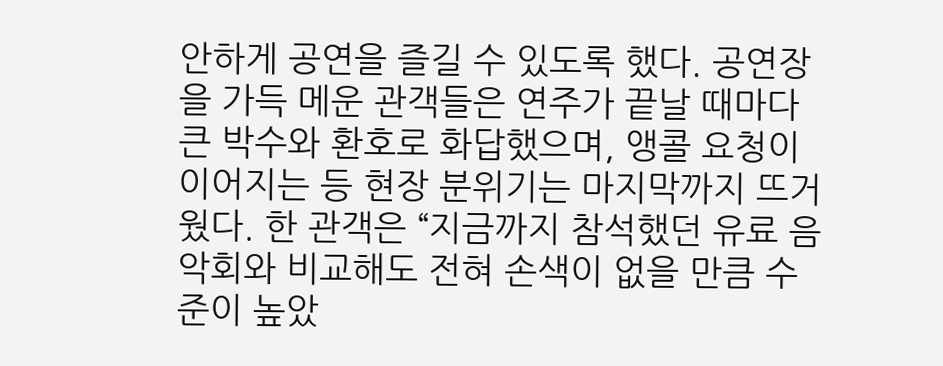안하게 공연을 즐길 수 있도록 했다. 공연장을 가득 메운 관객들은 연주가 끝날 때마다 큰 박수와 환호로 화답했으며, 앵콜 요청이 이어지는 등 현장 분위기는 마지막까지 뜨거웠다. 한 관객은 “지금까지 참석했던 유료 음악회와 비교해도 전혀 손색이 없을 만큼 수준이 높았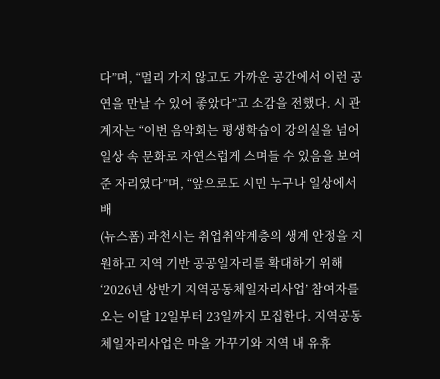다”며, “멀리 가지 않고도 가까운 공간에서 이런 공연을 만날 수 있어 좋았다”고 소감을 전했다. 시 관계자는 “이번 음악회는 평생학습이 강의실을 넘어 일상 속 문화로 자연스럽게 스며들 수 있음을 보여준 자리였다”며, “앞으로도 시민 누구나 일상에서 배
(뉴스폼) 과천시는 취업취약계층의 생계 안정을 지원하고 지역 기반 공공일자리를 확대하기 위해 ‘2026년 상반기 지역공동체일자리사업’ 참여자를 오는 이달 12일부터 23일까지 모집한다. 지역공동체일자리사업은 마을 가꾸기와 지역 내 유휴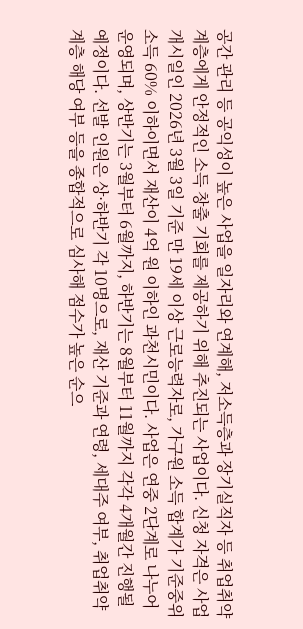공간 관리 등 공익성이 높은 사업을 일자리와 연계해, 저소득층과 장기실직자 등 취업취약계층에게 안정적인 소득 창출 기회를 제공하기 위해 추진되는 사업이다. 신청 자격은 사업 개시일인 2026년 3월 3일 기준 만 19세 이상 근로능력자로, 가구원 소득 합계가 기준중위소득 60% 이하이면서 재산이 4억 원 이하인 과천시민이다. 사업은 연중 2단계로 나누어 운영되며, 상반기는 3월부터 6월까지, 하반기는 8월부터 11월까지 각각 4개월간 진행될 예정이다. 선발 인원은 상·하반기 각 10명으로, 재산 기준과 연령, 세대주 여부, 취업취약계층 해당 여부 등을 종합적으로 심사해 점수가 높은 순으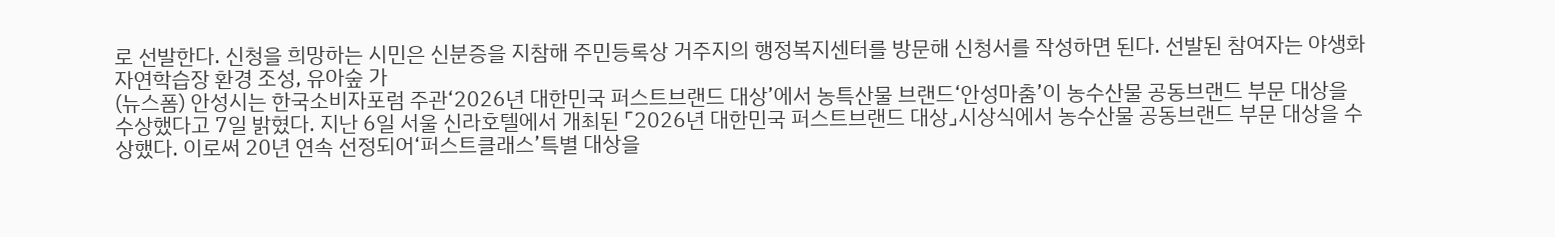로 선발한다. 신청을 희망하는 시민은 신분증을 지참해 주민등록상 거주지의 행정복지센터를 방문해 신청서를 작성하면 된다. 선발된 참여자는 야생화자연학습장 환경 조성, 유아숲 가
(뉴스폼) 안성시는 한국소비자포럼 주관‘2026년 대한민국 퍼스트브랜드 대상’에서 농특산물 브랜드‘안성마춤’이 농수산물 공동브랜드 부문 대상을 수상했다고 7일 밝혔다. 지난 6일 서울 신라호텔에서 개최된 ⌜2026년 대한민국 퍼스트브랜드 대상⌟시상식에서 농수산물 공동브랜드 부문 대상을 수상했다. 이로써 20년 연속 선정되어‘퍼스트클래스’특별 대상을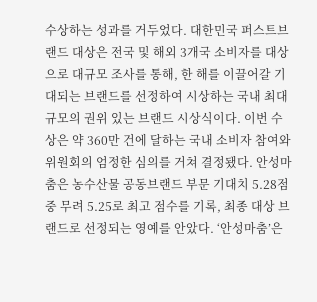수상하는 성과를 거두었다. 대한민국 퍼스트브랜드 대상은 전국 및 해외 3개국 소비자를 대상으로 대규모 조사를 통해, 한 해를 이끌어갈 기대되는 브랜드를 선정하여 시상하는 국내 최대 규모의 권위 있는 브랜드 시상식이다. 이번 수상은 약 360만 건에 달하는 국내 소비자 참여와 위원회의 엄정한 심의를 거쳐 결정됐다. 안성마춤은 농수산물 공동브랜드 부문 기대치 5.28점 중 무려 5.25로 최고 점수를 기록, 최종 대상 브랜드로 선정되는 영예를 안았다. ‘안성마춤’은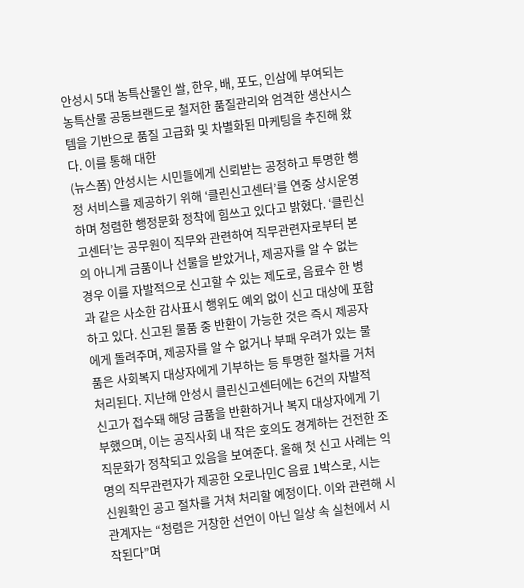안성시 5대 농특산물인 쌀, 한우, 배, 포도, 인삼에 부여되는 농특산물 공동브랜드로 철저한 품질관리와 엄격한 생산시스템을 기반으로 품질 고급화 및 차별화된 마케팅을 추진해 왔다. 이를 통해 대한
(뉴스폼) 안성시는 시민들에게 신뢰받는 공정하고 투명한 행정 서비스를 제공하기 위해 ‘클린신고센터’를 연중 상시운영하며 청렴한 행정문화 정착에 힘쓰고 있다고 밝혔다. ‘클린신고센터’는 공무원이 직무와 관련하여 직무관련자로부터 본의 아니게 금품이나 선물을 받았거나, 제공자를 알 수 없는 경우 이를 자발적으로 신고할 수 있는 제도로, 음료수 한 병과 같은 사소한 감사표시 행위도 예외 없이 신고 대상에 포함하고 있다. 신고된 물품 중 반환이 가능한 것은 즉시 제공자에게 돌려주며, 제공자를 알 수 없거나 부패 우려가 있는 물품은 사회복지 대상자에게 기부하는 등 투명한 절차를 거처 처리된다. 지난해 안성시 클린신고센터에는 6건의 자발적 신고가 접수돼 해당 금품을 반환하거나 복지 대상자에게 기부했으며, 이는 공직사회 내 작은 호의도 경계하는 건전한 조직문화가 정착되고 있음을 보여준다. 올해 첫 신고 사례는 익명의 직무관련자가 제공한 오로나민C 음료 1박스로, 시는 신원확인 공고 절차를 거쳐 처리할 예정이다. 이와 관련해 시 관계자는 “청렴은 거창한 선언이 아닌 일상 속 실천에서 시작된다”며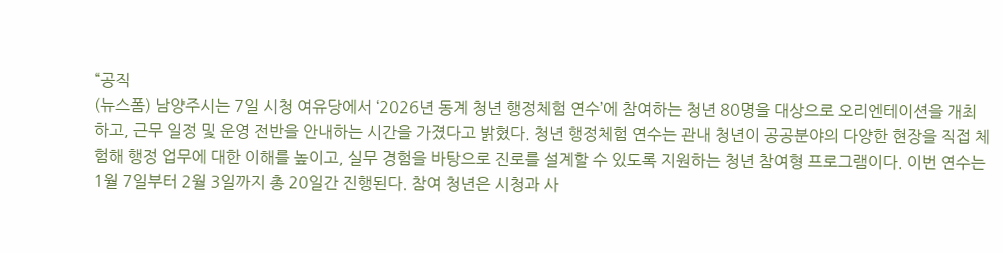“공직
(뉴스폼) 남양주시는 7일 시청 여유당에서 ‘2026년 동계 청년 행정체험 연수’에 참여하는 청년 80명을 대상으로 오리엔테이션을 개최하고, 근무 일정 및 운영 전반을 안내하는 시간을 가졌다고 밝혔다. 청년 행정체험 연수는 관내 청년이 공공분야의 다양한 현장을 직접 체험해 행정 업무에 대한 이해를 높이고, 실무 경험을 바탕으로 진로를 설계할 수 있도록 지원하는 청년 참여형 프로그램이다. 이번 연수는 1월 7일부터 2월 3일까지 총 20일간 진행된다. 참여 청년은 시청과 사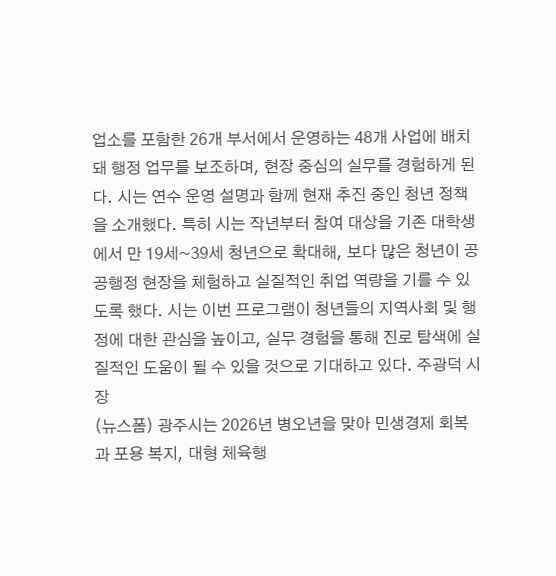업소를 포함한 26개 부서에서 운영하는 48개 사업에 배치돼 행정 업무를 보조하며, 현장 중심의 실무를 경험하게 된다. 시는 연수 운영 설명과 함께 현재 추진 중인 청년 정책을 소개했다. 특히 시는 작년부터 참여 대상을 기존 대학생에서 만 19세~39세 청년으로 확대해, 보다 많은 청년이 공공행정 현장을 체험하고 실질적인 취업 역량을 기를 수 있도록 했다. 시는 이번 프로그램이 청년들의 지역사회 및 행정에 대한 관심을 높이고, 실무 경험을 통해 진로 탐색에 실질적인 도움이 될 수 있을 것으로 기대하고 있다. 주광덕 시장
(뉴스폼) 광주시는 2026년 병오년을 맞아 민생경제 회복과 포용 복지, 대형 체육행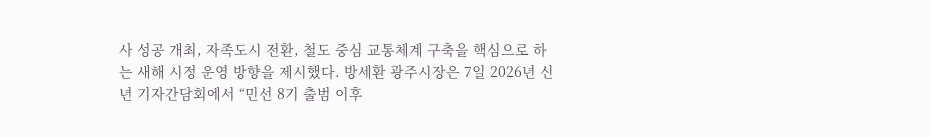사 성공 개최, 자족도시 전환, 철도 중심 교통체계 구축을 핵심으로 하는 새해 시정 운영 방향을 제시했다. 방세환 광주시장은 7일 2026년 신년 기자간담회에서 “민선 8기 출범 이후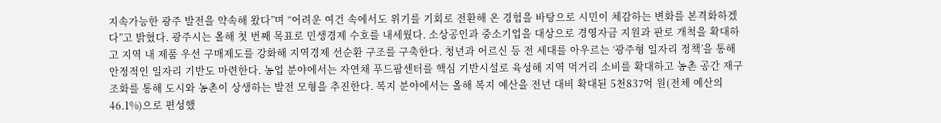지속가능한 광주 발전을 약속해 왔다”며 “어려운 여건 속에서도 위기를 기회로 전환해 온 경험을 바탕으로 시민이 체감하는 변화를 본격화하겠다”고 밝혔다. 광주시는 올해 첫 번째 목표로 민생경제 수호를 내세웠다. 소상공인과 중소기업을 대상으로 경영자금 지원과 판로 개척을 확대하고 지역 내 제품 우선 구매제도를 강화해 지역경제 선순환 구조를 구축한다. 청년과 어르신 등 전 세대를 아우르는 ‘광주형 일자리 정책’을 통해 안정적인 일자리 기반도 마련한다. 농업 분야에서는 자연채 푸드팜센터를 핵심 기반시설로 육성해 지역 먹거리 소비를 확대하고 농촌 공간 재구조화를 통해 도시와 농촌이 상생하는 발전 모형을 추진한다. 복지 분야에서는 올해 복지 예산을 전년 대비 확대된 5천837억 원(전체 예산의 46.1%)으로 편성했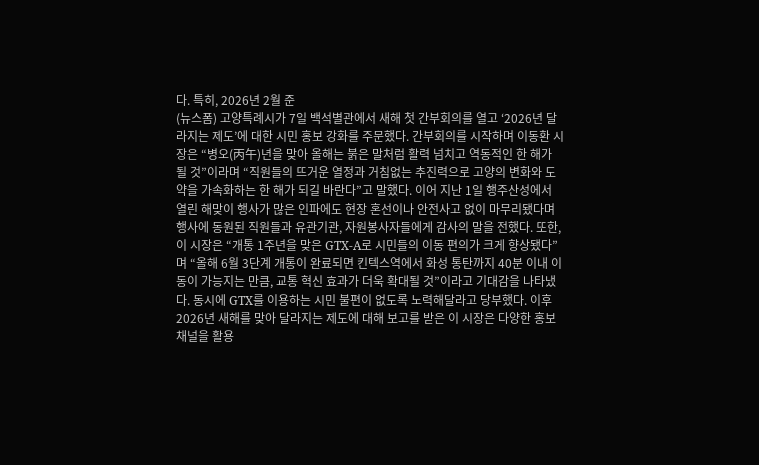다. 특히, 2026년 2월 준
(뉴스폼) 고양특례시가 7일 백석별관에서 새해 첫 간부회의를 열고 ‘2026년 달라지는 제도’에 대한 시민 홍보 강화를 주문했다. 간부회의를 시작하며 이동환 시장은 “병오(丙午)년을 맞아 올해는 붉은 말처럼 활력 넘치고 역동적인 한 해가 될 것”이라며 “직원들의 뜨거운 열정과 거침없는 추진력으로 고양의 변화와 도약을 가속화하는 한 해가 되길 바란다”고 말했다. 이어 지난 1일 행주산성에서 열린 해맞이 행사가 많은 인파에도 현장 혼선이나 안전사고 없이 마무리됐다며 행사에 동원된 직원들과 유관기관, 자원봉사자들에게 감사의 말을 전했다. 또한, 이 시장은 “개통 1주년을 맞은 GTX-A로 시민들의 이동 편의가 크게 향상됐다”며 “올해 6월 3단계 개통이 완료되면 킨텍스역에서 화성 통탄까지 40분 이내 이동이 가능지는 만큼, 교통 혁신 효과가 더욱 확대될 것”이라고 기대감을 나타냈다. 동시에 GTX를 이용하는 시민 불편이 없도록 노력해달라고 당부했다. 이후 2026년 새해를 맞아 달라지는 제도에 대해 보고를 받은 이 시장은 다양한 홍보 채널을 활용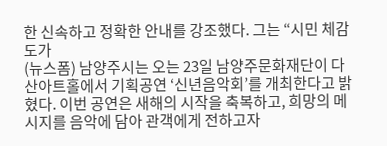한 신속하고 정확한 안내를 강조했다. 그는 “시민 체감도가
(뉴스폼) 남양주시는 오는 23일 남양주문화재단이 다산아트홀에서 기획공연 ‘신년음악회’를 개최한다고 밝혔다. 이번 공연은 새해의 시작을 축복하고, 희망의 메시지를 음악에 담아 관객에게 전하고자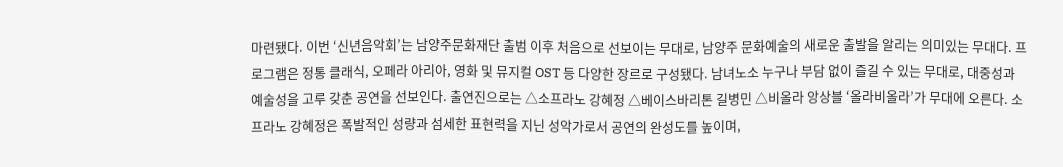마련됐다. 이번 ‘신년음악회’는 남양주문화재단 출범 이후 처음으로 선보이는 무대로, 남양주 문화예술의 새로운 출발을 알리는 의미있는 무대다. 프로그램은 정통 클래식, 오페라 아리아, 영화 및 뮤지컬 OST 등 다양한 장르로 구성됐다. 남녀노소 누구나 부담 없이 즐길 수 있는 무대로, 대중성과 예술성을 고루 갖춘 공연을 선보인다. 출연진으로는 △소프라노 강혜정 △베이스바리톤 길병민 △비올라 앙상블 ‘올라비올라’가 무대에 오른다. 소프라노 강혜정은 폭발적인 성량과 섬세한 표현력을 지닌 성악가로서 공연의 완성도를 높이며,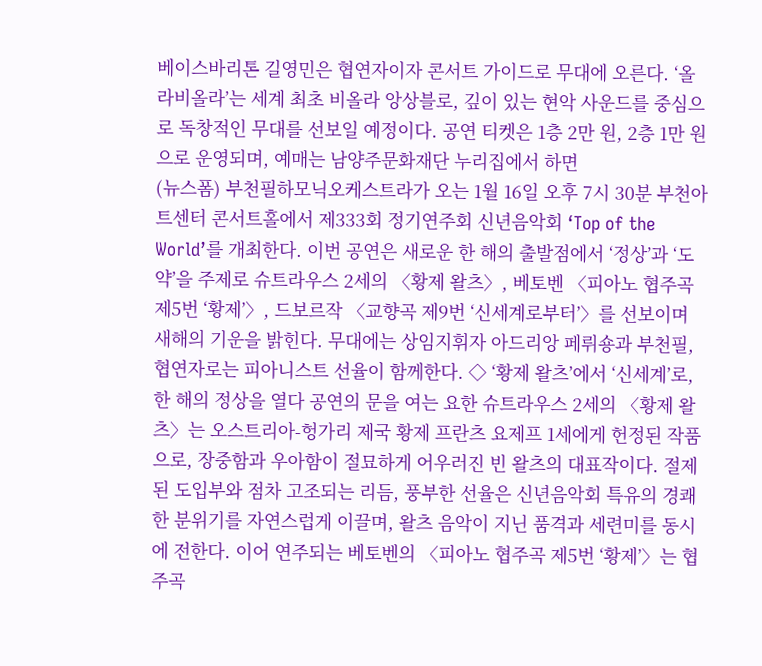베이스바리톤 길영민은 협연자이자 콘서트 가이드로 무대에 오른다. ‘올라비올라’는 세계 최초 비올라 앙상블로, 깊이 있는 현악 사운드를 중심으로 독창적인 무대를 선보일 예정이다. 공연 티켓은 1층 2만 원, 2층 1만 원으로 운영되며, 예매는 남양주문화재단 누리집에서 하면
(뉴스폼) 부천필하모닉오케스트라가 오는 1월 16일 오후 7시 30분 부천아트센터 콘서트홀에서 제333회 정기연주회 신년음악회 ‘Top of the World’를 개최한다. 이번 공연은 새로운 한 해의 출발점에서 ‘정상’과 ‘도약’을 주제로 슈트라우스 2세의 〈황제 왈츠〉, 베토벤 〈피아노 협주곡 제5번 ‘황제’〉, 드보르작 〈교향곡 제9번 ‘신세계로부터’〉를 선보이며 새해의 기운을 밝힌다. 무대에는 상임지휘자 아드리앙 페뤼숑과 부천필, 협연자로는 피아니스트 선율이 함께한다. ◇ ‘황제 왈츠’에서 ‘신세계’로, 한 해의 정상을 열다 공연의 문을 여는 요한 슈트라우스 2세의 〈황제 왈츠〉는 오스트리아-헝가리 제국 황제 프란츠 요제프 1세에게 헌정된 작품으로, 장중함과 우아함이 절묘하게 어우러진 빈 왈츠의 대표작이다. 절제된 도입부와 점차 고조되는 리듬, 풍부한 선율은 신년음악회 특유의 경쾌한 분위기를 자연스럽게 이끌며, 왈츠 음악이 지닌 품격과 세련미를 동시에 전한다. 이어 연주되는 베토벤의 〈피아노 협주곡 제5번 ‘황제’〉는 협주곡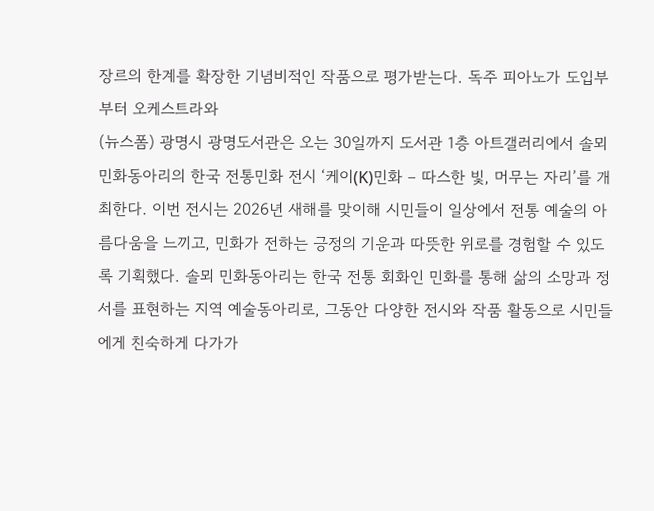장르의 한계를 확장한 기념비적인 작품으로 평가받는다. 독주 피아노가 도입부부터 오케스트라와
(뉴스폼) 광명시 광명도서관은 오는 30일까지 도서관 1층 아트갤러리에서 솔뫼 민화동아리의 한국 전통민화 전시 ‘케이(K)민화 – 따스한 빛, 머무는 자리’를 개최한다. 이번 전시는 2026년 새해를 맞이해 시민들이 일상에서 전통 예술의 아름다움을 느끼고, 민화가 전하는 긍정의 기운과 따뜻한 위로를 경험할 수 있도록 기획했다. 솔뫼 민화동아리는 한국 전통 회화인 민화를 통해 삶의 소망과 정서를 표현하는 지역 예술동아리로, 그동안 다양한 전시와 작품 활동으로 시민들에게 친숙하게 다가가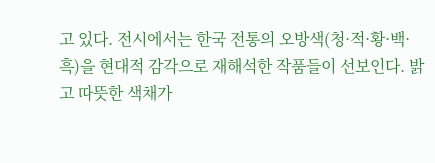고 있다. 전시에서는 한국 전통의 오방색(청·적·황·백·흑)을 현대적 감각으로 재해석한 작품들이 선보인다. 밝고 따뜻한 색채가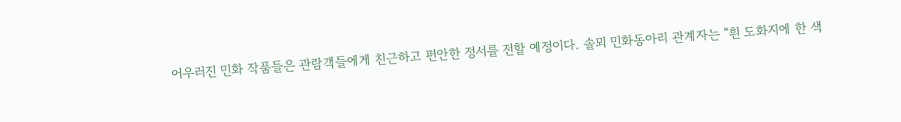어우러진 민화 작품들은 관람객들에게 친근하고 편안한 정서를 전할 예정이다. 솔뫼 민화동아리 관계자는 “흰 도화지에 한 색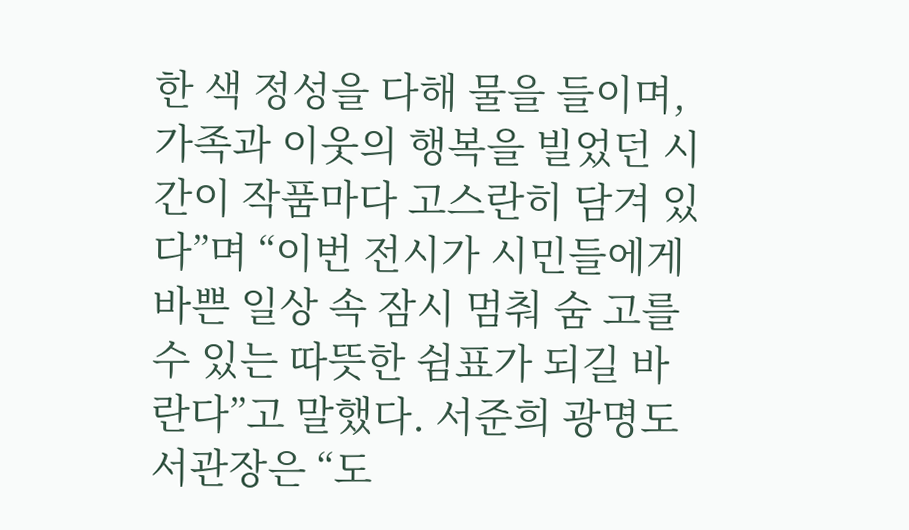한 색 정성을 다해 물을 들이며, 가족과 이웃의 행복을 빌었던 시간이 작품마다 고스란히 담겨 있다”며 “이번 전시가 시민들에게 바쁜 일상 속 잠시 멈춰 숨 고를 수 있는 따뜻한 쉼표가 되길 바란다”고 말했다. 서준희 광명도서관장은 “도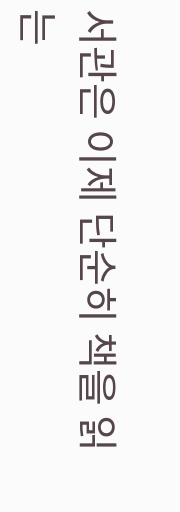서관은 이제 단순히 책을 읽는